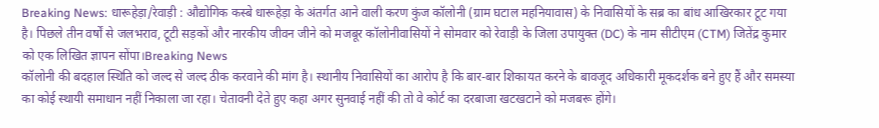Breaking News: धारूहेड़ा/रेवाड़ी : औद्योगिक कस्बे धारूहेड़ा के अंतर्गत आने वाली करण कुंज कॉलोनी (ग्राम घटाल महनियावास) के निवासियों के सब्र का बांध आखिरकार टूट गया है। पिछले तीन वर्षों से जलभराव, टूटी सड़कों और नारकीय जीवन जीने को मजबूर कॉलोनीवासियों ने सोमवार को रेवाड़ी के जिला उपायुक्त (DC) के नाम सीटीएम (CTM) जितेंद्र कुमार को एक लिखित ज्ञापन सोंपा।Breaking News
कॉलोनी की बदहाल स्थिति को जल्द से जल्द ठीक करवाने की मांग है। स्थानीय निवासियों का आरोप है कि बार-बार शिकायत करने के बावजूद अधिकारी मूकदर्शक बने हुए हैं और समस्या का कोई स्थायी समाधान नहीं निकाला जा रहा। चेतावनी देते हुए कहा अगर सुनवाई नहीं की तो वे कोर्ट का दरबाजा खटखटाने को मजबरू होंगे।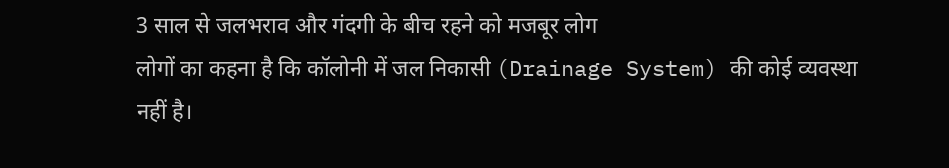3 साल से जलभराव और गंदगी के बीच रहने को मजबूर लोग
लोगों का कहना है कि कॉलोनी में जल निकासी (Drainage System) की कोई व्यवस्था नहीं है।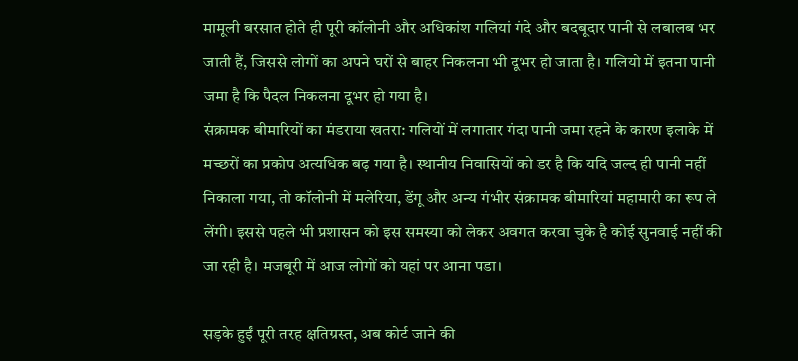मामूली बरसात होते ही पूरी कॉलोनी और अधिकांश गलियां गंदे और बदबूदार पानी से लबालब भर जाती हैं, जिससे लोगों का अपने घरों से बाहर निकलना भी दूभर हो जाता है। गलियो में इतना पानी जमा है कि पैदल निकलना दूभर हो गया है।
संक्रामक बीमारियों का मंडराया खतरा: गलियों में लगातार गंदा पानी जमा रहने के कारण इलाके में मच्छरों का प्रकोप अत्यधिक बढ़ गया है। स्थानीय निवासियों को डर है कि यदि जल्द ही पानी नहीं निकाला गया, तो कॉलोनी में मलेरिया, डेंगू और अन्य गंभीर संक्रामक बीमारियां महामारी का रूप ले लेंगी। इससे पहले भी प्रशासन को इस समस्या को लेकर अवगत करवा चुके है कोई सुनवाई नहीं की जा रही है। मजबूरी में आज लोगों को यहां पर आना पडा।

सड़के हुईं पूरी तरह क्षतिग्रस्त, अब कोर्ट जाने की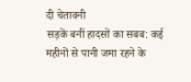दी चेतावनी
सड़कें बनीं हादसों का सबब: कई महीनों से पानी जमा रहने के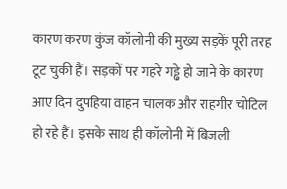कारण करण कुंज कॉलोनी की मुख्य सड़कें पूरी तरह टूट चुकी हैं। सड़कों पर गहरे गड्ढे हो जाने के कारण आए दिन दुपहिया वाहन चालक और राहगीर चोटिल हो रहे हैं। इसके साथ ही कॉलोनी में बिजली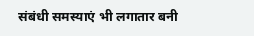संबंधी समस्याएं भी लगातार बनी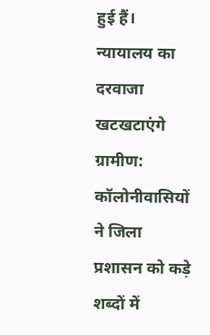हुई हैं।
न्यायालय का दरवाजा खटखटाएंगे ग्रामीण: कॉलोनीवासियों ने जिला प्रशासन को कड़े शब्दों में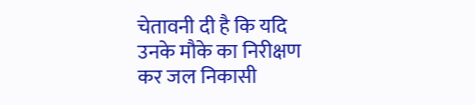चेतावनी दी है कि यदि उनके मौके का निरीक्षण कर जल निकासी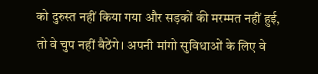को दुरुस्त नहीं किया गया और सड़कों की मरम्मत नहीं हुई, तो वे चुप नहीं बैठेंगे। अपनी मांगो सुविधाओं के लिए वे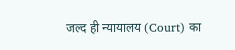जल्द ही न्यायालय (Court) का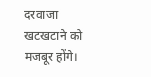दरवाजा खटखटाने को मजबूर होंगे।